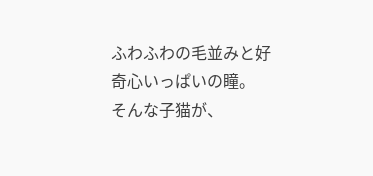ふわふわの毛並みと好奇心いっぱいの瞳。
そんな子猫が、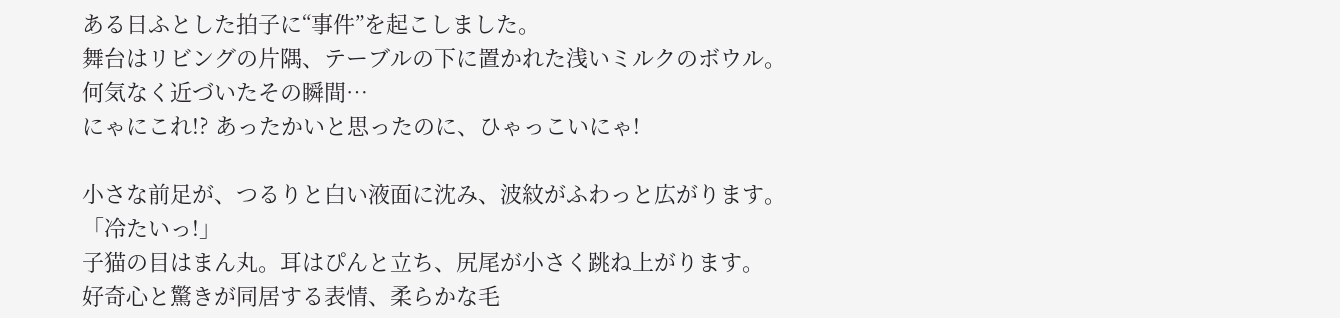ある日ふとした拍子に“事件”を起こしました。
舞台はリビングの片隅、テーブルの下に置かれた浅いミルクのボウル。
何気なく近づいたその瞬間…
にゃにこれ!? あったかいと思ったのに、ひゃっこいにゃ!

小さな前足が、つるりと白い液面に沈み、波紋がふわっと広がります。
「冷たいっ!」
子猫の目はまん丸。耳はぴんと立ち、尻尾が小さく跳ね上がります。
好奇心と驚きが同居する表情、柔らかな毛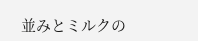並みとミルクの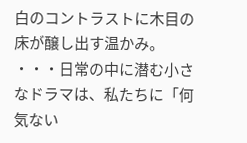白のコントラストに木目の床が醸し出す温かみ。
・・・日常の中に潜む小さなドラマは、私たちに「何気ない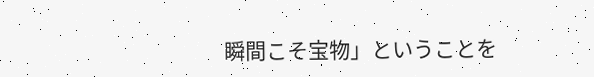瞬間こそ宝物」ということを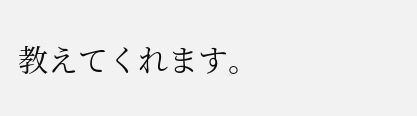教えてくれます。